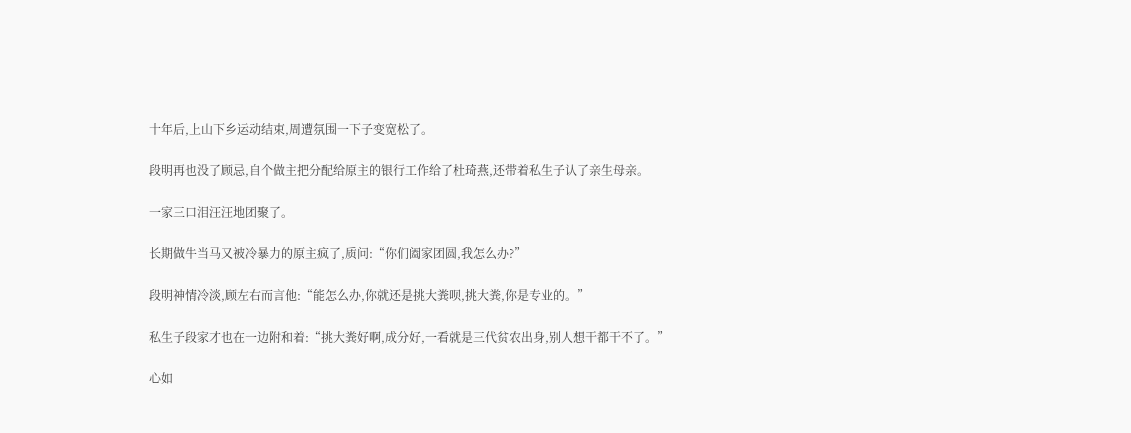十年后,上山下乡运动结束,周遭氛围一下子变宽松了。

段明再也没了顾忌,自个做主把分配给原主的银行工作给了杜琦燕,还带着私生子认了亲生母亲。

一家三口泪汪汪地团聚了。

长期做牛当马又被冷暴力的原主疯了,质问:“你们阖家团圆,我怎么办?”

段明神情冷淡,顾左右而言他:“能怎么办,你就还是挑大粪呗,挑大粪,你是专业的。”

私生子段家才也在一边附和着:“挑大粪好啊,成分好,一看就是三代贫农出身,别人想干都干不了。”

心如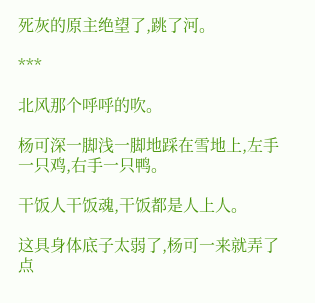死灰的原主绝望了,跳了河。

***

北风那个呼呼的吹。

杨可深一脚浅一脚地踩在雪地上,左手一只鸡,右手一只鸭。

干饭人干饭魂,干饭都是人上人。

这具身体底子太弱了,杨可一来就弄了点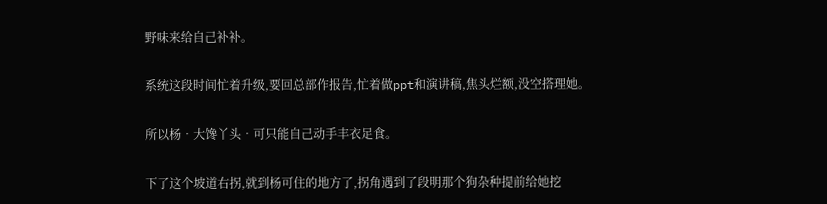野味来给自己补补。

系统这段时间忙着升级,要回总部作报告,忙着做ppt和演讲稿,焦头烂额,没空搭理她。

所以杨•大馋丫头•可只能自己动手丰衣足食。

下了这个坡道右拐,就到杨可住的地方了,拐角遇到了段明那个狗杂种提前给她挖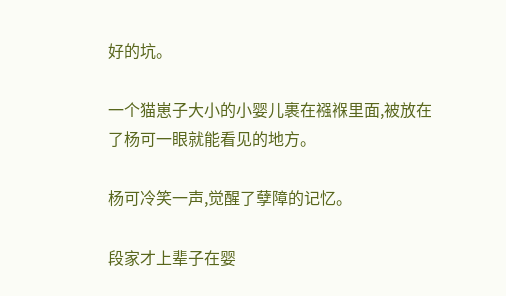好的坑。

一个猫崽子大小的小婴儿裹在襁褓里面,被放在了杨可一眼就能看见的地方。

杨可冷笑一声,觉醒了孽障的记忆。

段家才上辈子在婴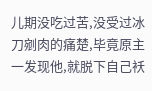儿期没吃过苦,没受过冰刀剜肉的痛楚,毕竟原主一发现他,就脱下自己袄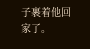子裹着他回家了。